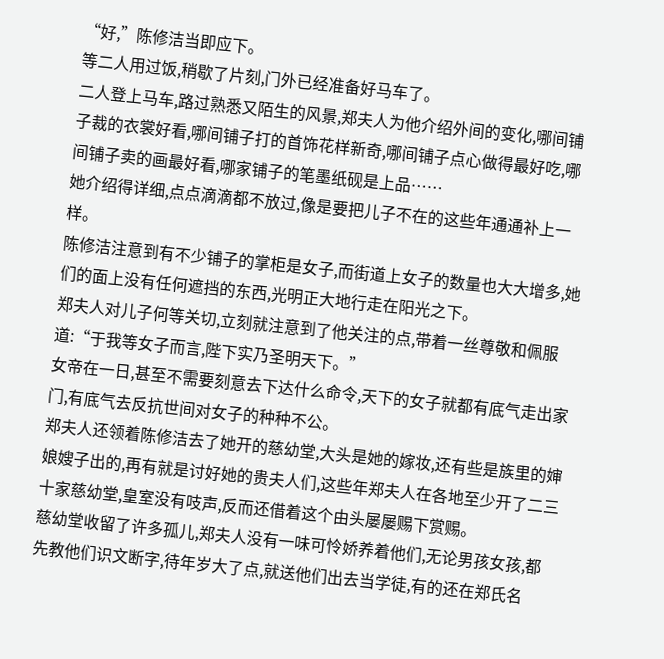“好,”陈修洁当即应下。
等二人用过饭,稍歇了片刻,门外已经准备好马车了。
二人登上马车,路过熟悉又陌生的风景,郑夫人为他介绍外间的变化,哪间铺子裁的衣裳好看,哪间铺子打的首饰花样新奇,哪间铺子点心做得最好吃,哪间铺子卖的画最好看,哪家铺子的笔墨纸砚是上品……
她介绍得详细,点点滴滴都不放过,像是要把儿子不在的这些年通通补上一样。
陈修洁注意到有不少铺子的掌柜是女子,而街道上女子的数量也大大增多,她们的面上没有任何遮挡的东西,光明正大地行走在阳光之下。
郑夫人对儿子何等关切,立刻就注意到了他关注的点,带着一丝尊敬和佩服道:“于我等女子而言,陛下实乃圣明天下。”
女帝在一日,甚至不需要刻意去下达什么命令,天下的女子就都有底气走出家门,有底气去反抗世间对女子的种种不公。
郑夫人还领着陈修洁去了她开的慈幼堂,大头是她的嫁妆,还有些是族里的婶娘嫂子出的,再有就是讨好她的贵夫人们,这些年郑夫人在各地至少开了二三十家慈幼堂,皇室没有吱声,反而还借着这个由头屡屡赐下赏赐。
慈幼堂收留了许多孤儿,郑夫人没有一味可怜娇养着他们,无论男孩女孩,都先教他们识文断字,待年岁大了点,就送他们出去当学徒,有的还在郑氏名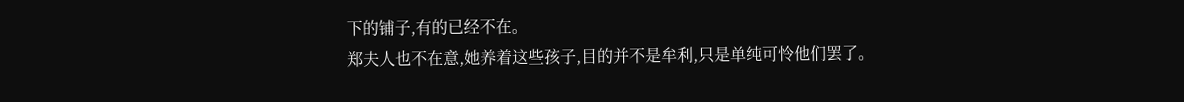下的铺子,有的已经不在。
郑夫人也不在意,她养着这些孩子,目的并不是牟利,只是单纯可怜他们罢了。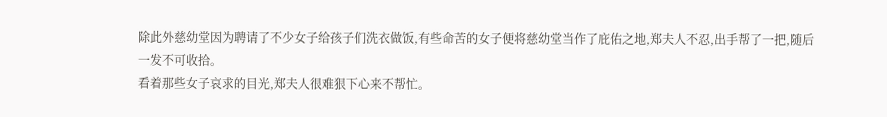除此外慈幼堂因为聘请了不少女子给孩子们洗衣做饭,有些命苦的女子便将慈幼堂当作了庇佑之地,郑夫人不忍,出手帮了一把,随后一发不可收拾。
看着那些女子哀求的目光,郑夫人很难狠下心来不帮忙。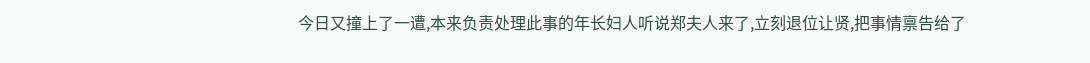今日又撞上了一遭,本来负责处理此事的年长妇人听说郑夫人来了,立刻退位让贤,把事情禀告给了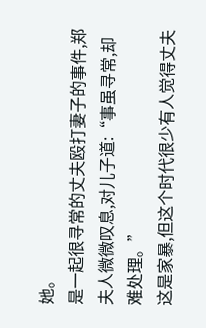她。
是一起很寻常的丈夫殴打妻子的事件,郑夫人微微叹息,对儿子道:“事虽寻常,却难处理。”
这是家暴,但这个时代很少有人觉得丈夫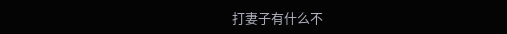打妻子有什么不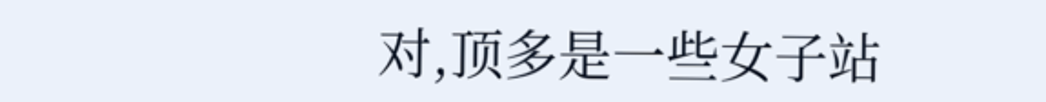对,顶多是一些女子站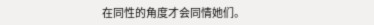在同性的角度才会同情她们。